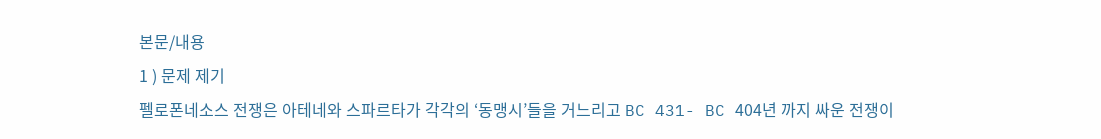본문/내용
1 ) 문제 제기
펠로폰네소스 전쟁은 아테네와 스파르타가 각각의 ‘동맹시’들을 거느리고 BC 431- BC 404년 까지 싸운 전쟁이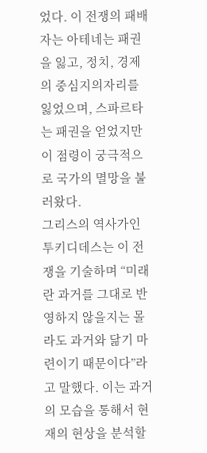었다. 이 전쟁의 패배자는 아테네는 패권을 잃고, 정치, 경제의 중심지의자리를 잃었으며, 스파르타는 패권을 얻었지만 이 점령이 궁극적으로 국가의 멸망을 불러왔다.
그리스의 역사가인 투키디데스는 이 전쟁을 기술하며 “미래란 과거를 그대로 반영하지 않을지는 몰라도 과거와 닮기 마련이기 때문이다”라고 말했다. 이는 과거의 모습을 통해서 현재의 현상을 분석할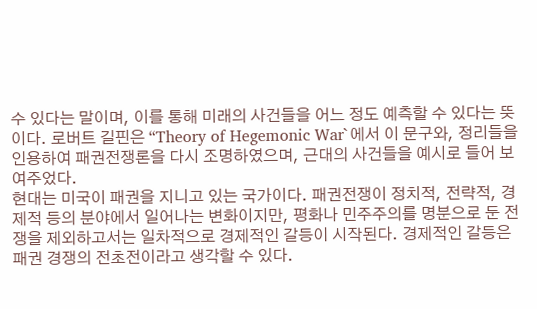수 있다는 말이며, 이를 통해 미래의 사건들을 어느 정도 예측할 수 있다는 뜻이다. 로버트 길핀은 “Theory of Hegemonic War`에서 이 문구와, 정리들을 인용하여 패권전쟁론을 다시 조명하였으며, 근대의 사건들을 예시로 들어 보여주었다.
현대는 미국이 패권을 지니고 있는 국가이다. 패권전쟁이 정치적, 전략적, 경제적 등의 분야에서 일어나는 변화이지만, 평화나 민주주의를 명분으로 둔 전쟁을 제외하고서는 일차적으로 경제적인 갈등이 시작된다. 경제적인 갈등은 패권 경쟁의 전초전이라고 생각할 수 있다.